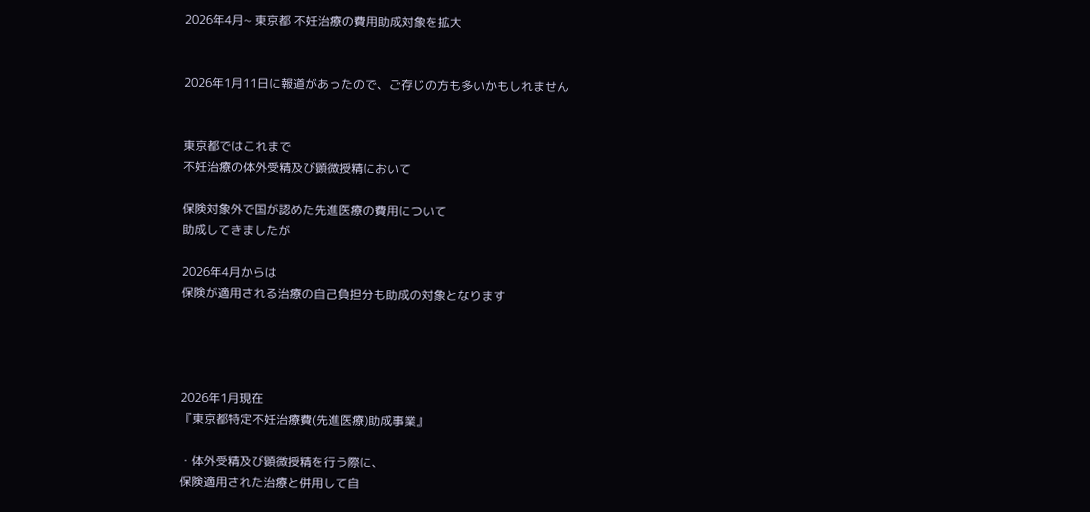2026年4月~ 東京都 不妊治療の費用助成対象を拡大


2026年1月11日に報道があったので、ご存じの方も多いかもしれません


東京都ではこれまで
不妊治療の体外受精及び顕微授精において

保険対象外で国が認めた先進医療の費用について
助成してきましたが

2026年4月からは
保険が適用される治療の自己負担分も助成の対象となります




2026年1月現在
『東京都特定不妊治療費(先進医療)助成事業』

・体外受精及び顕微授精を行う際に、
保険適用された治療と併用して自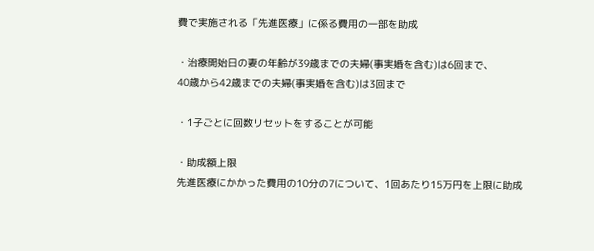費で実施される「先進医療」に係る費用の一部を助成

・治療開始日の妻の年齢が39歳までの夫婦(事実婚を含む)は6回まで、
40歳から42歳までの夫婦(事実婚を含む)は3回まで

・1子ごとに回数リセットをすることが可能

・助成額上限
先進医療にかかった費用の10分の7について、1回あたり15万円を上限に助成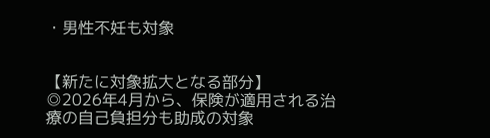・男性不妊も対象


【新たに対象拡大となる部分】
◎2026年4月から、保険が適用される治療の自己負担分も助成の対象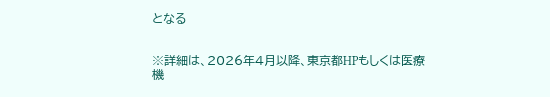となる


※詳細は、2026年4月以降、東京都HPもしくは医療機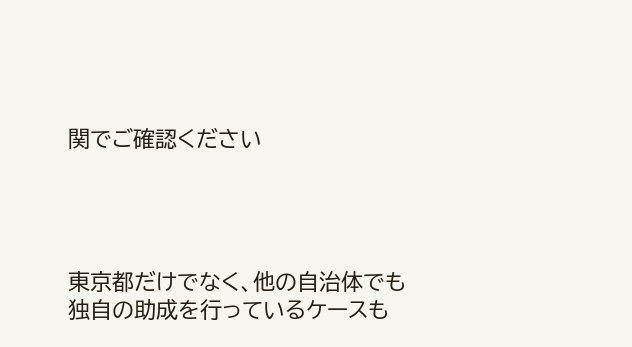関でご確認ください




東京都だけでなく、他の自治体でも
独自の助成を行っているケースも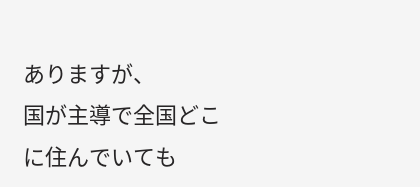ありますが、
国が主導で全国どこに住んでいても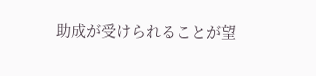助成が受けられることが望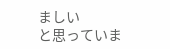ましい
と思っていま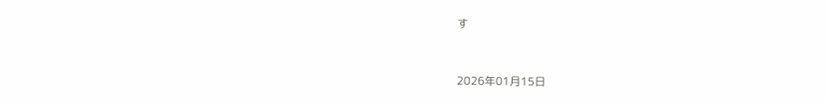す



2026年01月15日